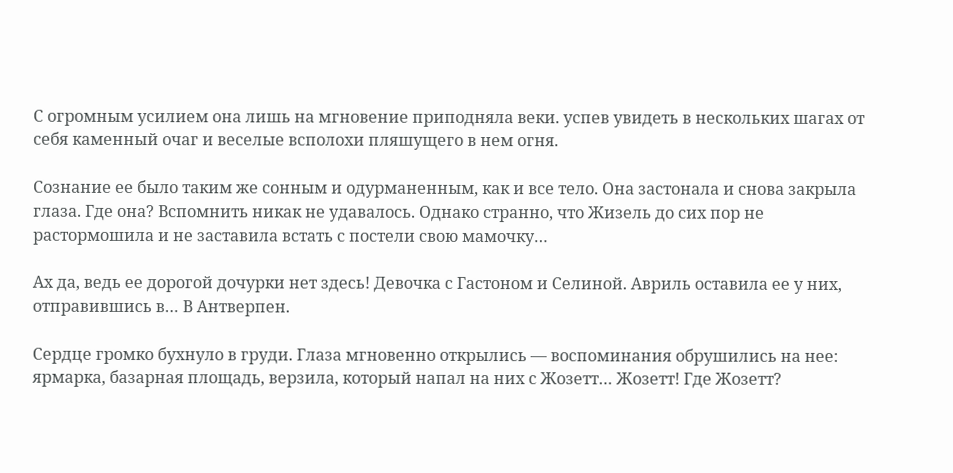С огромным усилием она лишь на мгновение приподняла веки. успев увидеть в нескольких шагах от себя каменный очаг и веселые всполохи пляшущего в нем огня.

Сознание ее было таким же сонным и одурманенным, как и все тело. Она застонала и снова закрыла глаза. Где она? Вспомнить никак не удавалось. Однако странно, что Жизель до сих пор не растормошила и не заставила встать с постели свою мамочку…

Ах да, ведь ее дорогой дочурки нет здесь! Девочка с Гастоном и Селиной. Авриль оставила ее у них, отправившись в… В Антверпен.

Сердце громко бухнуло в груди. Глаза мгновенно открылись — воспоминания обрушились на нее: ярмарка, базарная площадь, верзила, который напал на них с Жозетт… Жозетт! Где Жозетт?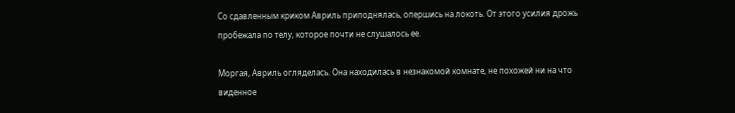Со сдавленным криком Авриль приподнялась, опершись на локоть. От этого усилия дрожь пробежала по телу, которое почти не слушалось ее.

Моргая, Авриль огляделась. Она находилась в незнакомой комнате, не похожей ни на что виденное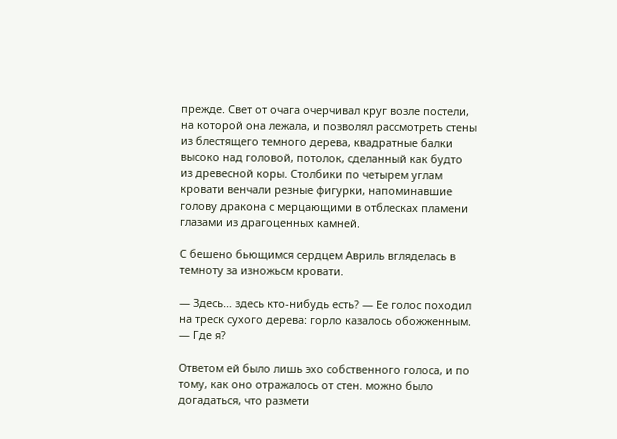прежде. Свет от очага очерчивал круг возле постели, на которой она лежала, и позволял рассмотреть стены из блестящего темного дерева, квадратные балки высоко над головой, потолок, сделанный как будто из древесной коры. Столбики по четырем углам кровати венчали резные фигурки, напоминавшие голову дракона с мерцающими в отблесках пламени глазами из драгоценных камней.

С бешено бьющимся сердцем Авриль вгляделась в темноту за изножьсм кровати.

— Здесь… здесь кто-нибудь есть? — Ее голос походил на треск сухого дерева: горло казалось обожженным. — Где я?

Ответом ей было лишь эхо собственного голоса, и по тому, как оно отражалось от стен. можно было догадаться, что размети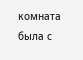комната была с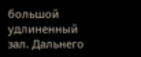большой удлиненный зал. Дальнего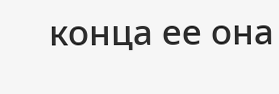конца ее она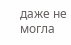даже не могла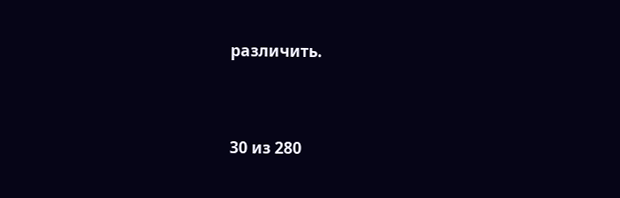различить.



30 из 280